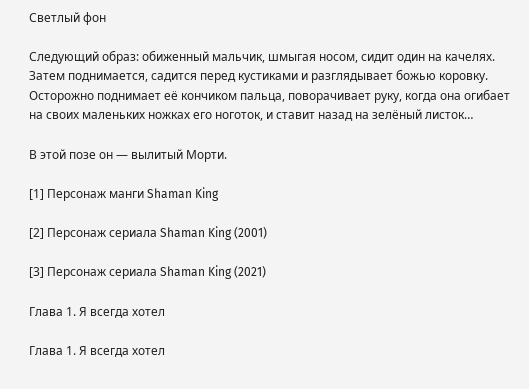Светлый фон

Следующий образ: обиженный мальчик, шмыгая носом, сидит один на качелях. Затем поднимается, садится перед кустиками и разглядывает божью коровку. Осторожно поднимает её кончиком пальца, поворачивает руку, когда она огибает на своих маленьких ножках его ноготок, и ставит назад на зелёный листок…

В этой позе он — вылитый Морти.

[1] Персонаж манги Shaman King

[2] Персонаж сериала Shaman King (2001)

[3] Персонаж сериала Shaman King (2021)

Глава 1. Я всегда хотел

Глава 1. Я всегда хотел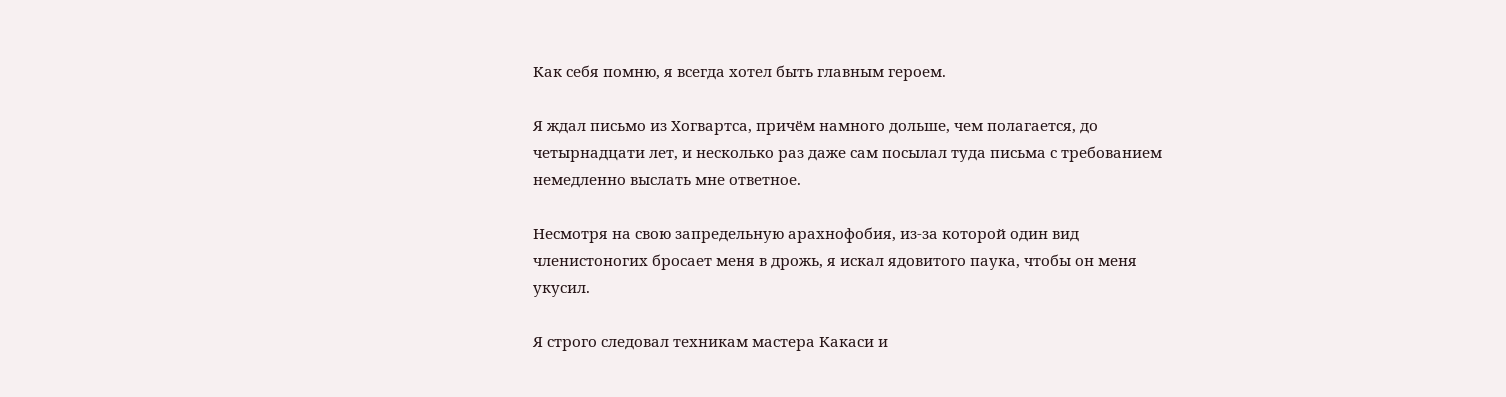Как себя помню, я всегда хотел быть главным героем.

Я ждал письмо из Хогвартса, причём намного дольше, чем полагается, до четырнадцати лет, и несколько раз даже сам посылал туда письма с требованием немедленно выслать мне ответное.

Несмотря на свою запредельную арахнофобия, из-за которой один вид членистоногих бросает меня в дрожь, я искал ядовитого паука, чтобы он меня укусил.

Я строго следовал техникам мастера Какаси и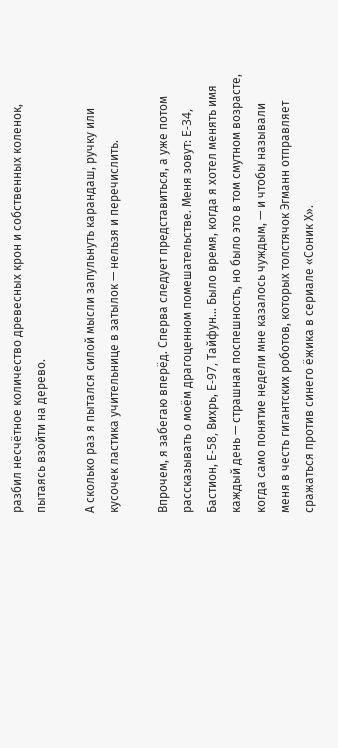разбил несчётное количество древесных крон и собственных коленок, пытаясь взойти на дерево.

А сколько раз я пытался силой мысли запульнуть карандаш, ручку или кусочек ластика учительнице в затылок — нельзя и перечислить.

Впрочем, я забегаю вперёд. Сперва следует представиться, а уже потом рассказывать о моём драгоценном помешательстве. Меня зовут: E-34, Бастион, E-58, Вихрь, E-97, Тайфун… Было время, когда я хотел менять имя каждый день — страшная поспешность, но было это в том смутном возрасте, когда само понятие недели мне казалось чуждым, — и чтобы называли меня в честь гигантских роботов, которых толстячок Эгманн отправляет сражаться против синего ёжика в сериале «Соник Х».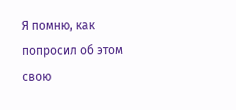Я помню, как попросил об этом свою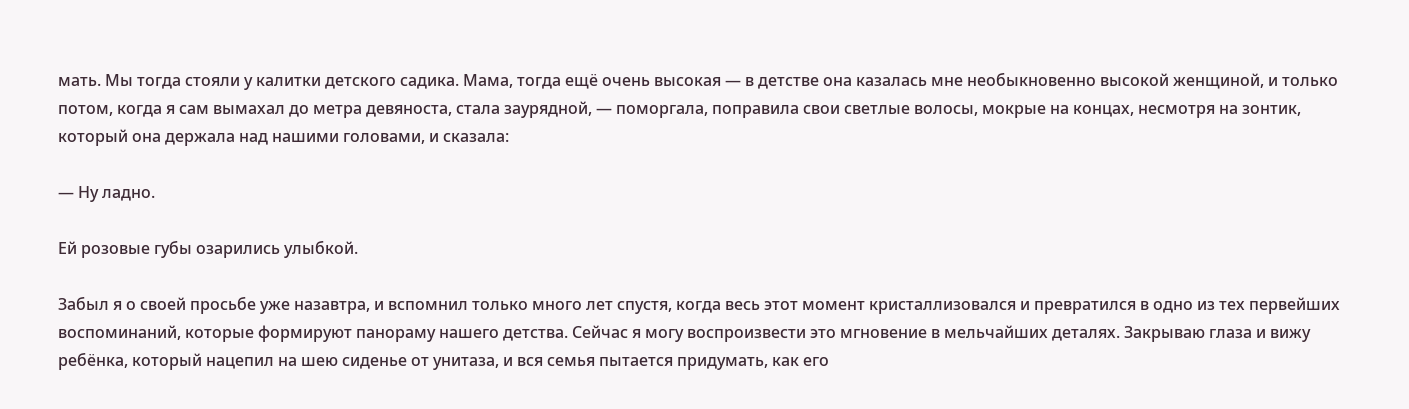мать. Мы тогда стояли у калитки детского садика. Мама, тогда ещё очень высокая — в детстве она казалась мне необыкновенно высокой женщиной, и только потом, когда я сам вымахал до метра девяноста, стала заурядной, — поморгала, поправила свои светлые волосы, мокрые на концах, несмотря на зонтик, который она держала над нашими головами, и сказала:

— Ну ладно.

Ей розовые губы озарились улыбкой.

Забыл я о своей просьбе уже назавтра, и вспомнил только много лет спустя, когда весь этот момент кристаллизовался и превратился в одно из тех первейших воспоминаний, которые формируют панораму нашего детства. Сейчас я могу воспроизвести это мгновение в мельчайших деталях. Закрываю глаза и вижу ребёнка, который нацепил на шею сиденье от унитаза, и вся семья пытается придумать, как его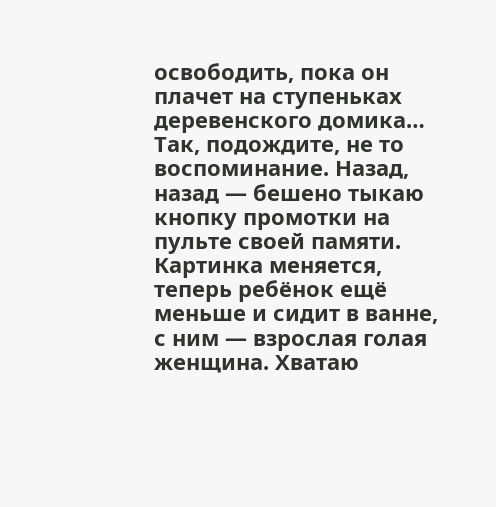освободить, пока он плачет на ступеньках деревенского домика… Так, подождите, не то воспоминание. Назад, назад — бешено тыкаю кнопку промотки на пульте своей памяти. Картинка меняется, теперь ребёнок ещё меньше и сидит в ванне, с ним — взрослая голая женщина. Хватаю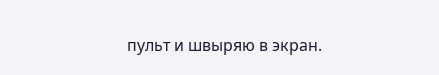пульт и швыряю в экран.